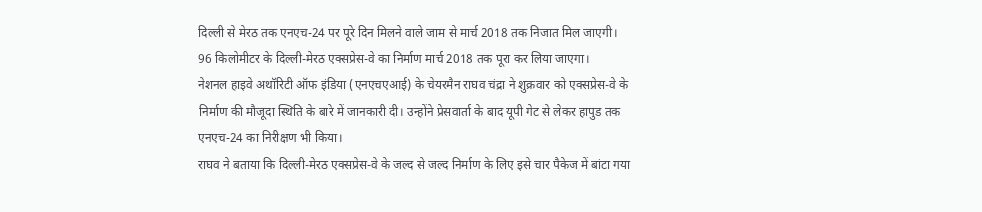दिल्ली से मेरठ तक एनएच-24 पर पूरे दिन मिलने वाले जाम से मार्च 2018 तक निजात मिल जाएगी। 96 किलोमीटर के दिल्ली-मेरठ एक्सप्रेस-वे का निर्माण मार्च 2018 तक पूरा कर लिया जाएगा।
नेशनल हाइवे अथॉरिटी ऑफ इंडिया (एनएचएआई) के चेयरमैन राघव चंद्रा ने शुक्रवार को एक्सप्रेस-वे के निर्माण की मौजूदा स्थिति के बारे में जानकारी दी। उन्होंने प्रेसवार्ता के बाद यूपी गेट से लेकर हापुड तक एनएच-24 का निरीक्षण भी किया।
राघव ने बताया कि दिल्ली-मेरठ एक्सप्रेस-वे के जल्द से जल्द निर्माण के लिए इसे चार पैकेज में बांटा गया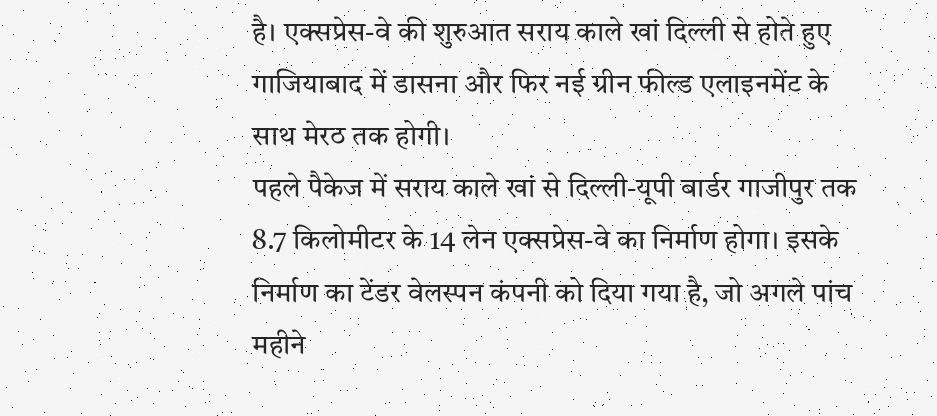है। एक्सप्रेस-वे की शुरुआत सराय काले खां दिल्ली से होते हुए गाजियाबाद में डासना और फिर नई ग्रीन फील्ड एलाइनमेंट के साथ मेरठ तक होगी।
पहले पैकेज में सराय काले खां से दिल्ली-यूपी बार्डर गाजीपुर तक 8.7 किलोमीटर के 14 लेन एक्सप्रेस-वे का निर्माण होगा। इसके निर्माण का टेंडर वेलस्पन कंपनी को दिया गया है, जो अगले पांच महीने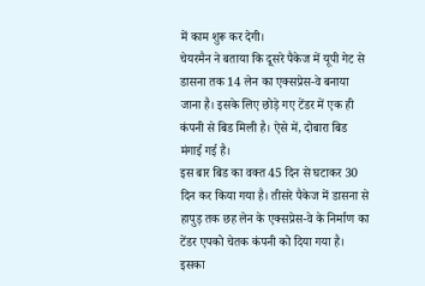में काम शुरू कर देगी।
चेयरमैन ने बताया कि दूसरे पैकेज में यूपी गेट से डासना तक 14 लेन का एक्सप्रेस-वे बनाया जाना है। इसके लिए छोड़े गए टेंडर में एक ही कंपनी से बिड मिली है। ऐसे में, दोबारा बिड मंगाई गई है।
इस बार बिड का वक्त 45 दिन से घटाकर 30 दिन कर किया गया है। तीसरे पैकेज में डासना से हापुड़ तक छह लेन के एक्सप्रेस-वे के निर्माण का टेंडर एपको चेतक कंपनी को दिया गया है। इसका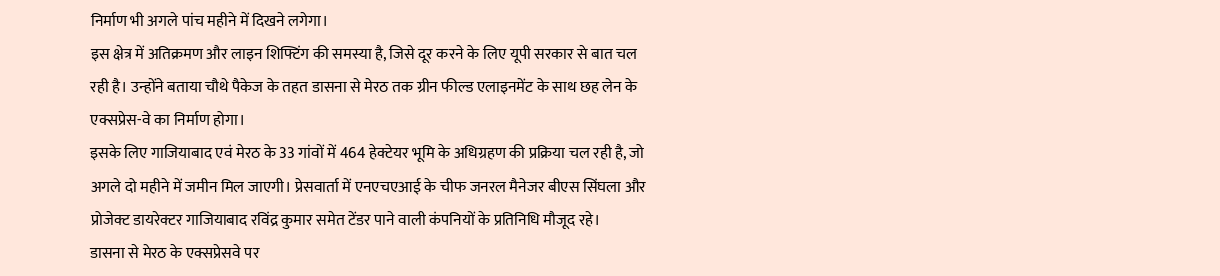निर्माण भी अगले पांच महीने में दिखने लगेगा।
इस क्षेत्र में अतिक्रमण और लाइन शिफ्टिंग की समस्या है, जिसे दूर करने के लिए यूपी सरकार से बात चल रही है। उन्होंने बताया चौथे पैकेज के तहत डासना से मेरठ तक ग्रीन फील्ड एलाइनमेंट के साथ छह लेन के एक्सप्रेस-वे का निर्माण होगा।
इसके लिए गाजियाबाद एवं मेरठ के 33 गांवों में 464 हेक्टेयर भूमि के अधिग्रहण की प्रक्रिया चल रही है, जो अगले दो महीने में जमीन मिल जाएगी। प्रेसवार्ता में एनएचएआई के चीफ जनरल मैनेजर बीएस सिंघला और प्रोजेक्ट डायरेक्टर गाजियाबाद रविंद्र कुमार समेत टेंडर पाने वाली कंपनियों के प्रतिनिधि मौजूद रहे।
डासना से मेरठ के एक्सप्रेसवे पर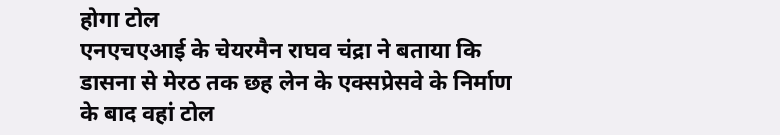होगा टोल
एनएचएआई के चेयरमैन राघव चंद्रा ने बताया कि डासना से मेरठ तक छह लेन के एक्सप्रेसवे के निर्माण के बाद वहां टोल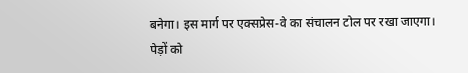बनेगा। इस मार्ग पर एक्सप्रेस-वे का संचालन टोल पर रखा जाएगा।
पेड़ों को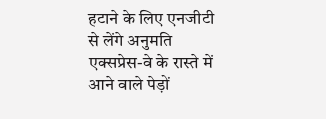हटाने के लिए एनजीटी से लेंगे अनुमति
एक्सप्रेस-वे के रास्ते में आने वाले पेड़ों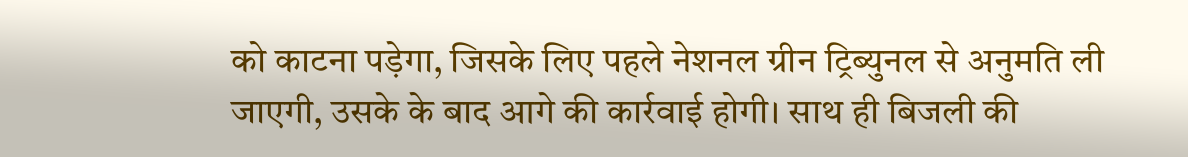को काटना पड़ेगा, जिसके लिए पहले नेशनल ग्रीन ट्रिब्युनल से अनुमति ली जाएगी, उसके के बाद आगे की कार्रवाई होगी। साथ ही बिजली की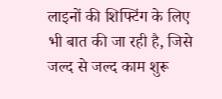लाइनों की शिफ्टिंग के लिए भी बात की जा रही है, जिसे जल्द से जल्द काम शुरू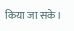किया जा सके।